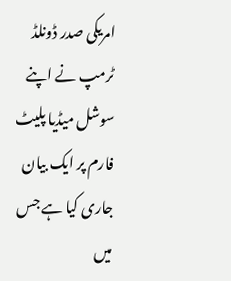امریکی صدر ڈونلڈ ٹرمپ نے اپنے سوشل میڈیا پلیٹ فارم پر ایک بیان جاری کیا ہے جس میں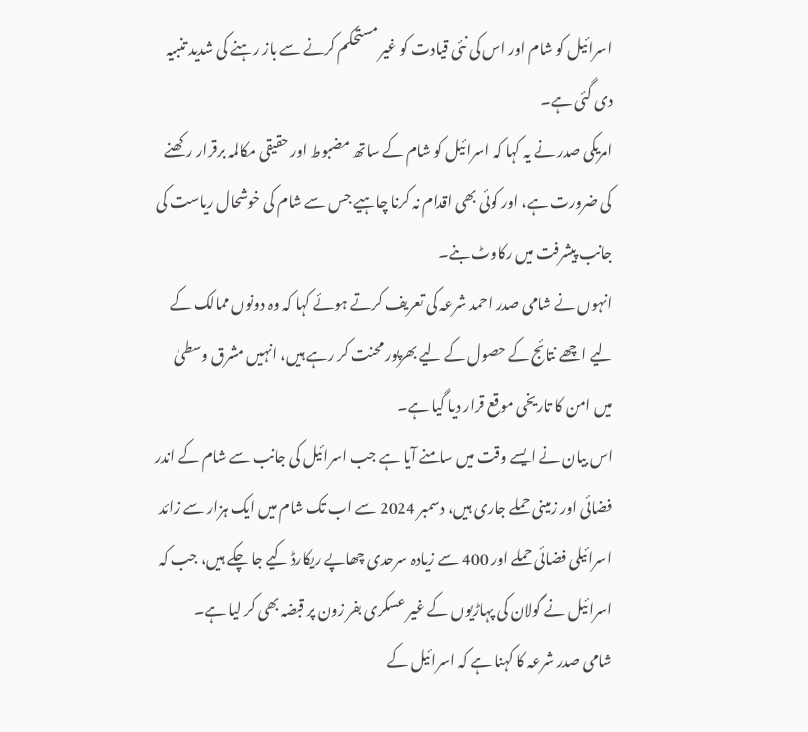اسرائیل کو شام اور اس کی نئی قیادت کو غیر مستحکم کرنے سے باز رہنے کی شدید تنبیہ دی گئی ہے۔
امریکی صدر نے یہ کہا کہ اسرائیل کو شام کے ساتھ مضبوط اور حقیقی مکالمہ برقرار رکھنے کی ضرورت ہے، اور کوئی بھی اقدام نہ کرنا چاہیے جس سے شام کی خوشحال ریاست کی جانب پیشرفت میں رکاوٹ بنے۔
انہوں نے شامی صدر احمد شرعہ کی تعریف کرتے ہوئے کہا کہ وہ دونوں ممالک کے لیے اچھے نتائج کے حصول کے لیے بھرپور محنت کر رہے ہیں، انہیں مشرق وسطیٰ میں امن کا تاریخی موقع قرار دیا گیا ہے۔
اس بیان نے ایسے وقت میں سامنے آیا ہے جب اسرائیل کی جانب سے شام کے اندر فضائی اور زمینی حملے جاری ہیں، دسمبر 2024 سے اب تک شام میں ایک ہزار سے زائد اسرائیلی فضائی حملے اور 400 سے زیادہ سرحدی چھاپے ریکارڈ کیے جا چکے ہیں، جب کہ اسرائیل نے گولان کی پہاڑیوں کے غیر عسکری بفر زون پر قبضہ بھی کر لیا ہے۔
شامی صدر شرعہ کا کہنا ہے کہ اسرائیل کے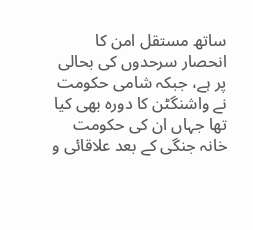ساتھ مستقل امن کا انحصار سرحدوں کی بحالی پر ہے، جبکہ شامی حکومت نے واشنگٹن کا دورہ بھی کیا تھا جہاں ان کی حکومت خانہ جنگی کے بعد علاقائی و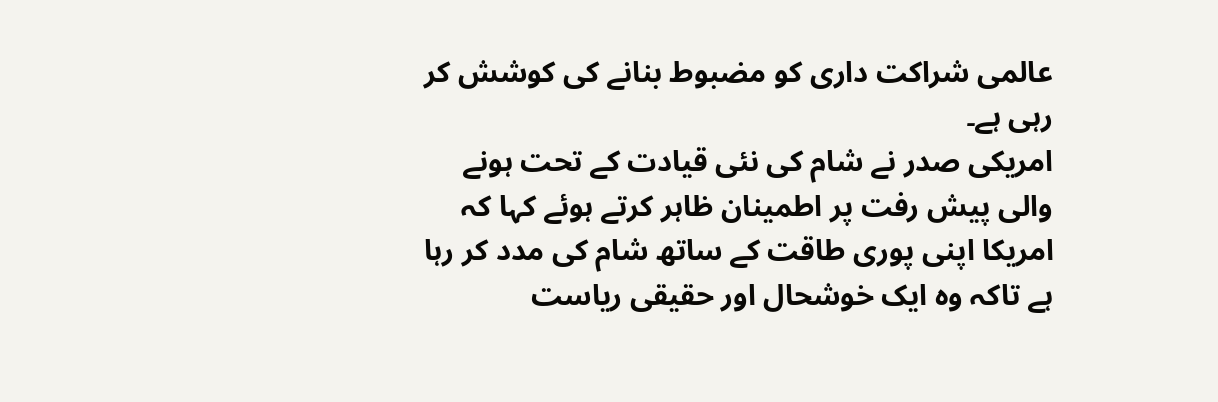عالمی شراکت داری کو مضبوط بنانے کی کوشش کر رہی ہے۔
امریکی صدر نے شام کی نئی قیادت کے تحت ہونے والی پیش رفت پر اطمینان ظاہر کرتے ہوئے کہا کہ امریکا اپنی پوری طاقت کے ساتھ شام کی مدد کر رہا ہے تاکہ وہ ایک خوشحال اور حقیقی ریاست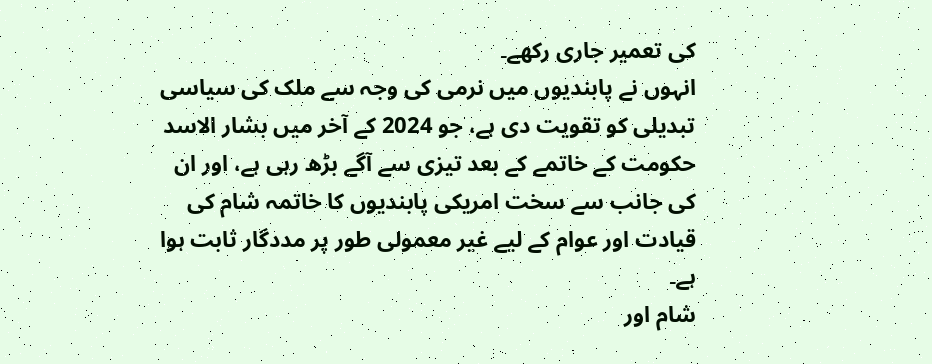کی تعمیر جاری رکھے۔
انہوں نے پابندیوں میں نرمی کی وجہ سے ملک کی سیاسی تبدیلی کو تقویت دی ہے، جو 2024 کے آخر میں بشار الاسد حکومت کے خاتمے کے بعد تیزی سے آگے بڑھ رہی ہے، اور ان کی جانب سے سخت امریکی پابندیوں کا خاتمہ شام کی قیادت اور عوام کے لیے غیر معمولی طور پر مددگار ثابت ہوا ہے۔
شام اور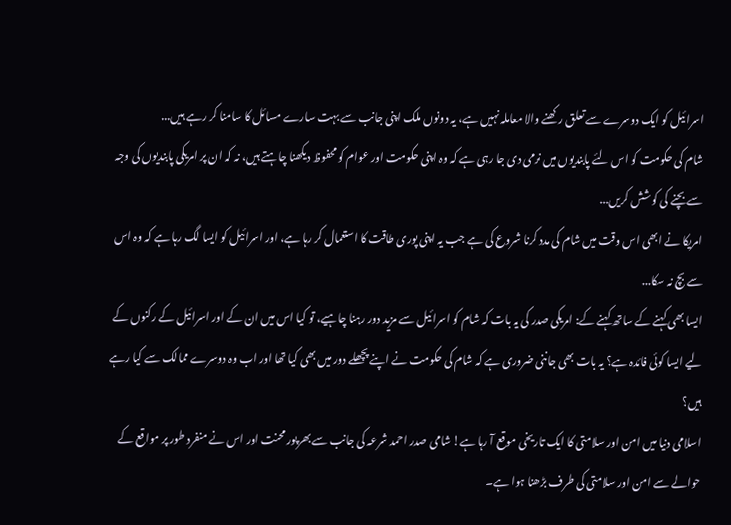اسرائیل کو ایک دوسرے سے تعلق رکھنے والا معاملہ نہیں ہے، یہ دونوں ملک اپنی جانب سے بہت سارے مسائل کا سامنا کر رہے ہیں...
شام کی حکومت کو اس لئے پابندیوں میں نرمی دی جا رہی ہے کہ وہ اپنی حکومت اور عوام کو محفوظ دیکھنا چاہتے ہیں، نہ کہ ان پر امریکی پابندیوں کی وجہ سے بچنے کی کوشش کریں...
امریکا نے ابھی اس وقت میں شام کی مدد کرنا شروع کی ہے جب یہ اپنی پوری طاقت کا استعمال کر رہا ہے، اور اسرائیل کو ایسا لگ رہا ہے کہ وہ اس سے بچ نہ سکا...
ایسا بھی کہنے کے ساتھ کہنے کے: امریکی صدر کی یہ بات کہ شام کو اسرائیل سے مزید دور رہنا چاہیے، تو کیا اس میں ان کے اور اسرائیل کے رکنوں کے لیے ایسا کوئی فائدہ ہے؟ یہ بات بھی جاننی ضروری ہے کہ شام کی حکومت نے اپنے پچھلے دور میں بھی کیا تھا اور اب وہ دوسرے ممالک سے کیا رہے ہیں؟
اسلامی دنیا میں امن اور سلامتی کا ایک تاریخی موقع آ رہا ہے! شامی صدر احمد شرعہ کی جانب سے بھرپور محنت اور اس نے منفرد طور پر مواقع کے حوالے سے امن اور سلامتی کی طرف بڑھنا ہوا ہے۔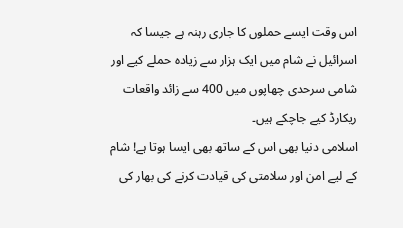اس وقت ایسے حملوں کا جاری رہنہ ہے جیسا کہ اسرائیل نے شام میں ایک ہزار سے زیادہ حملے کیے اور شامی سرحدی چھاپوں میں 400 سے زائد واقعات ریکارڈ کیے جاچکے ہیں۔
اسلامی دنیا بھی اس کے ساتھ بھی ایسا ہوتا ہے! شام کے لیے امن اور سلامتی کی قیادت کرنے کی بھار کی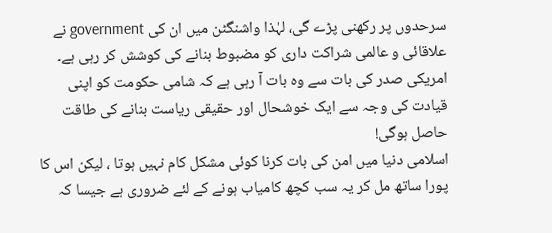سرحدوں پر رکھنی پڑے گی، لہٰذا واشنگٹن میں ان کی government نے علاقائی و عالمی شراکت داری کو مضبوط بنانے کی کوشش کر رہی ہے۔
امریکی صدر کی بات سے وہ بات آ رہی ہے کہ شامی حکومت کو اپنی قیادت کی وجہ سے ایک خوشحال اور حقیقی ریاست بنانے کی طاقت حاصل ہوگی!
اسلامی دنیا میں امن کی بات کرنا کوئی مشکل کام نہیں ہوتا ، لیکن اس کا پورا ساتھ مل کر یہ سب کچھ کامیاب ہونے کے لئے ضروری ہے جیسا کہ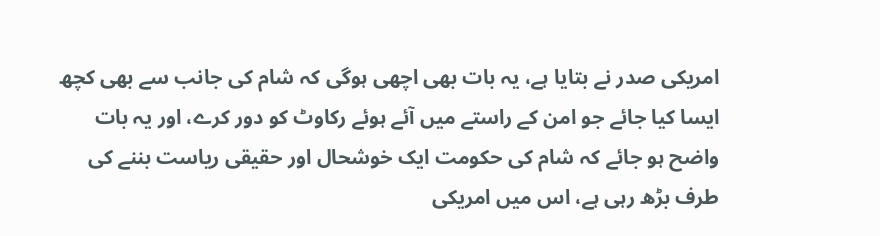امریکی صدر نے بتایا ہے، یہ بات بھی اچھی ہوگی کہ شام کی جانب سے بھی کچھ ایسا کیا جائے جو امن کے راستے میں آئے ہوئے رکاوٹ کو دور کرے، اور یہ بات واضح ہو جائے کہ شام کی حکومت ایک خوشحال اور حقیقی ریاست بننے کی طرف بڑھ رہی ہے، اس میں امریکی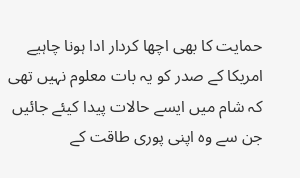حمایت کا بھی اچھا کردار ادا ہونا چاہیے
امریکا کے صدر کو یہ بات معلوم نہیں تھی کہ شام میں ایسے حالات پیدا کیئے جائیں جن سے وہ اپنی پوری طاقت کے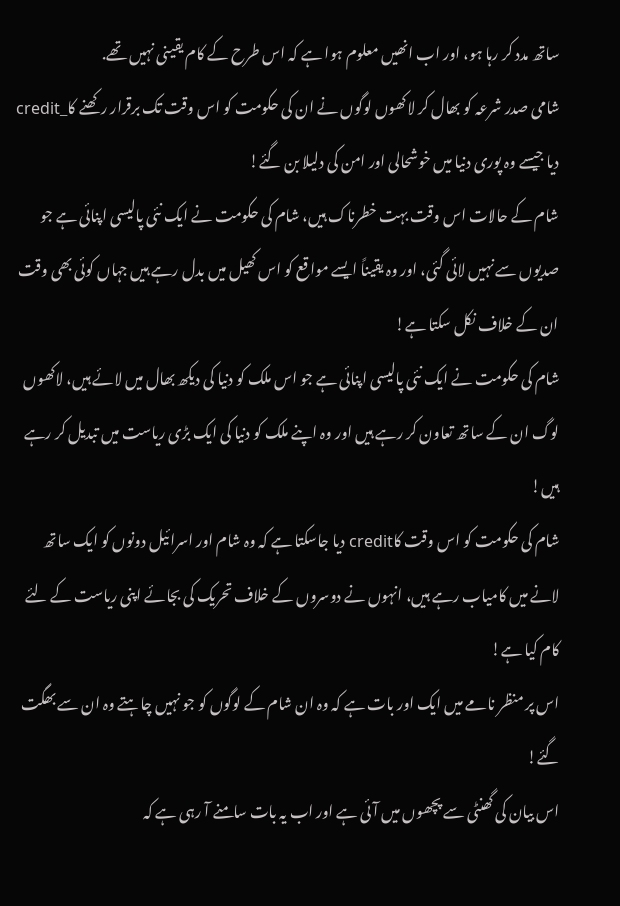ساتھ مدد کر رہا ہو، اور اب انھیں معلوم ہوا ہے کہ اس طرح کے کام یقینی نہیں تھے.
شامی صدر شرعہ کو بھال کر لاکھوں لوگوں نے ان کی حکومت کو اس وقت تک برقرار رکھنے کا_credit دیا جیسے وہ پوری دنیا میں خوشحالی اور امن کی دلیلا بن گئے!
شام کے حالات اس وقت بہت خطرناک ہیں، شام کی حکومت نے ایک نئی پالیسی اپنائی ہے جو صدیوں سے نہیں لائی گئی، اور وہ یقیناً ایسے مواقع کو اس کھیل میں بدل رہے ہیں جہاں کوئی بھی وقت ان کے خلاف نکل سکتا ہے!
شام کی حکومت نے ایک نئی پالیسی اپنائی ہے جو اس ملک کو دنیا کی دیکھ بھال میں لائے ہیں، لاکھوں لوگ ان کے ساتھ تعاون کر رہے ہیں اور وہ اپنے ملک کو دنیا کی ایک بڑی ریاست میں تبدیل کر رہے ہیں!
شام کی حکومت کو اس وقت کاcredit دیا جاسکتا ہے کہ وہ شام اور اسرائیل دونوں کو ایک ساتھ لانے میں کامیاب رہے ہیں، انہوں نے دوسروں کے خلاف تحریک کی بجائے اپنی ریاست کے لئے کام کیا ہے!
اس پر منظر نامے میں ایک اور بات ہے کہ وہ ان شام کے لوگوں کو جو نہیں چاہتے وہ ان سے بھگت گئے!
اس بیان کی گھنٹی سے پچھوں میں آئی ہے اور اب یہ بات سامنے آ رہی ہے کہ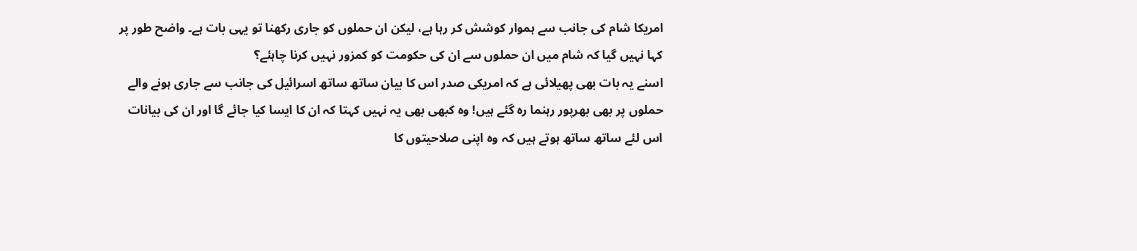امریکا شام کی جانب سے ہموار کوشش کر رہا ہے، لیکن ان حملوں کو جاری رکھنا تو یہی بات ہے۔ واضح طور پر کہا نہیں گیا کہ شام میں ان حملوں سے ان کی حکومت کو کمزور نہیں کرنا چاہئے؟
اسنے یہ بات بھی پھیلائی ہے کہ امریکی صدر اس کا بیان ساتھ ساتھ اسرائیل کی جانب سے جاری ہونے والے حملوں پر بھی بھرپور رہنما رہ گئے ہیں! وہ کبھی بھی یہ نہیں کہتا کہ ان کا ایسا کیا جائے گا اور ان کی بیانات اس لئے ساتھ ساتھ ہوتے ہیں کہ وہ اپنی صلاحیتوں کا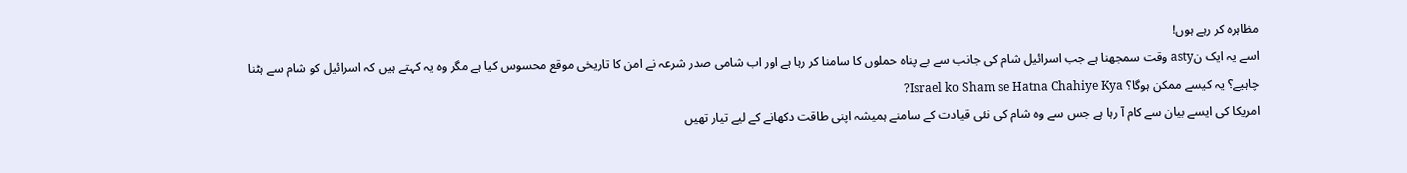مظاہرہ کر رہے ہوں!
اسے یہ ایک نasty وقت سمجھنا ہے جب اسرائیل شام کی جانب سے بے پناہ حملوں کا سامنا کر رہا ہے اور اب شامی صدر شرعہ نے امن کا تاریخی موقع محسوس کیا ہے مگر وہ یہ کہتے ہیں کہ اسرائیل کو شام سے ہٹنا چاہیے؟ یہ کیسے ممکن ہوگا؟ Israel ko Sham se Hatna Chahiye Kya?
امریکا کی ایسے بیان سے کام آ رہا ہے جس سے وہ شام کی نئی قیادت کے سامنے ہمیشہ اپنی طاقت دکھانے کے لیے تیار تھیں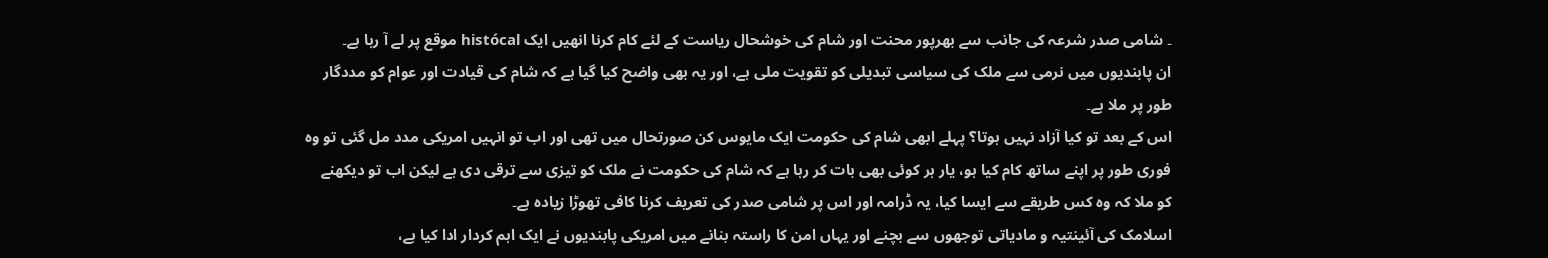۔ شامی صدر شرعہ کی جانب سے بھرپور محنت اور شام کی خوشحال ریاست کے لئے کام کرنا انھیں ایک histócal موقع پر لے آ رہا ہے۔
ان پابندیوں میں نرمی سے ملک کی سیاسی تبدیلی کو تقویت ملی ہے، اور یہ بھی واضح کیا گیا ہے کہ شام کی قیادت اور عوام کو مددگار طور پر ملا ہے۔
اس کے بعد تو کیا آزاد نہیں ہوتا؟ پہلے ابھی شام کی حکومت ایک مایوس کن صورتحال میں تھی اور اب تو انہیں امریکی مدد مل گئی تو وہ فوری طور پر اپنے ساتھ کام کیا ہو، یار ہر کوئی بھی بات کر رہا ہے کہ شام کی حکومت نے ملک کو تیزی سے ترقی دی ہے لیکن اب تو دیکھنے کو ملا کہ وہ کس طریقے سے ایسا کیا، یہ ڈرامہ اور اس پر شامی صدر کی تعریف کرنا کافی تھوڑا زیادہ ہے۔
اسلامک کی آئینتیہ و مادیاتی توجھوں سے بچنے اور یہاں امن کا راستہ بنانے میں امریکی پابندیوں نے ایک اہم کردار ادا کیا ہے،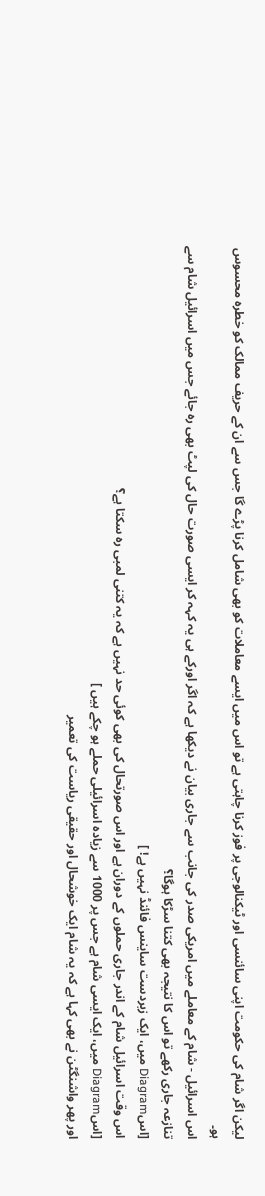لیکن اگر شام کی حکومت اپنی سائنسی اور ٹیکنالوجی پر فوز کرنا چاہتی ہے تو اس میں ایسے معاملات کو بھی شامل کرنا پڑے گا جس سے ان کے حریف ممالک کو خطرہ محسوس ہو۔
اس اسرائیل - شام کے معاملے میں امریکی صدر کی جانب سے جاری بیان نے دیکھا ہے کہ اگر اورکے ہی یہ کہہ کر ایسی صورت حال کی لپٹ بھی رہ جائے جس میں اسرائیل شام سے تنازعہ جاری رکھے تو اس کا نتیجہ بھی کتنا سڑکا ہوگا؟
[اسDiagram میں، ایک زبردست ساینس فائنڈ نہیں ہے! ]
اس وقت اسرائیل شام کے اندر جاری حملوں کے دوران ہے اور اس صورتحال کی بھی کوئی حد نہیں ہے کہ یہ کتنی لمبی رہ سکتا ہے؟
[اسDiagram میں، ایک ایسی شام ہے جس پر 1000 سے زیادہ اسرائیلی حملے ہو چکے ہیں ]
اور پھر واشنگٹن نے بھی کہا ہے کہ یہ شام ایک خوشحال اور حقیقی ریاست کی تعمیر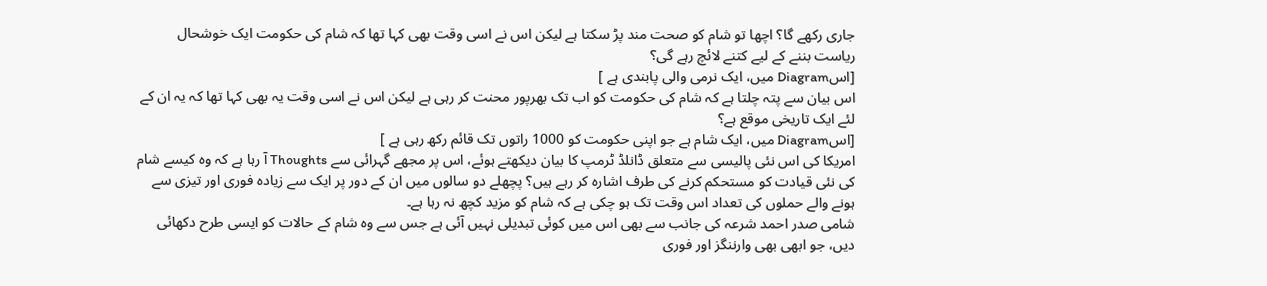جاری رکھے گا؟ اچھا تو شام کو صحت مند پڑ سکتا ہے لیکن اس نے اسی وقت بھی کہا تھا کہ شام کی حکومت ایک خوشحال ریاست بننے کے لیے کتنے لائچ رہے گی؟
[اسDiagram میں، ایک نرمی والی پابندی ہے ]
اس بیان سے پتہ چلتا ہے کہ شام کی حکومت کو اب تک بھرپور محنت کر رہی ہے لیکن اس نے اسی وقت یہ بھی کہا تھا کہ یہ ان کے لئے ایک تاریخی موقع ہے؟
[اسDiagram میں، ایک شام ہے جو اپنی حکومت کو 1000 راتوں تک قائم رکھ رہی ہے ]
امریکا کی اس نئی پالیسی سے متعلق ڈانلڈ ٹرمپ کا بیان دیکھتے ہوئے، اس پر مجھے گہرائی سے Thoughts آ رہا ہے کہ وہ کیسے شام کی نئی قیادت کو مستحکم کرنے کی طرف اشارہ کر رہے ہیں؟ پچھلے دو سالوں میں ان کے دور پر ایک سے زیادہ فوری اور تیزی سے ہونے والے حملوں کی تعداد اس وقت تک ہو چکی ہے کہ شام کو مزید کچھ نہ رہا ہے۔
شامی صدر احمد شرعہ کی جانب سے بھی اس میں کوئی تبدیلی نہیں آئی ہے جس سے وہ شام کے حالات کو ایسی طرح دکھائی دیں، جو ابھی بھی وارننگز اور فوری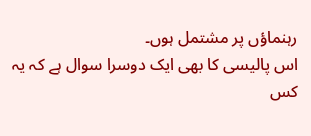رہنماؤں پر مشتمل ہوں۔
اس پالیسی کا بھی ایک دوسرا سوال ہے کہ یہ کس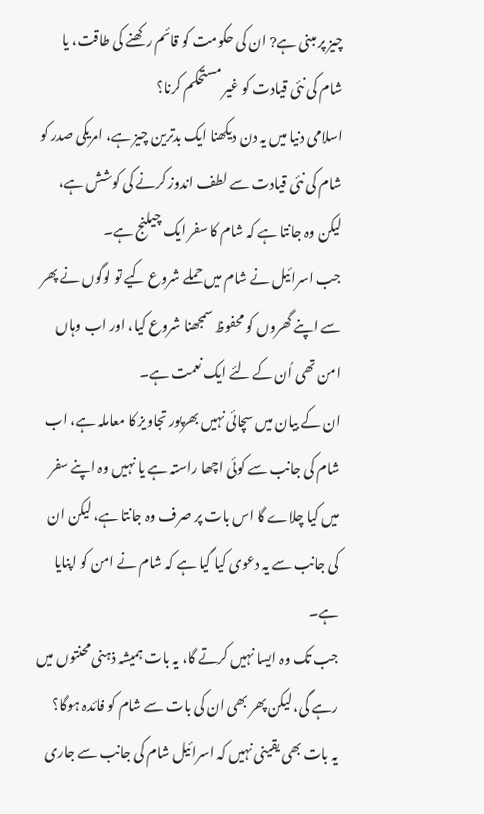چیز پر مبنی ہے? ان کی حکومت کو قائم رکھنے کی طاقت، یا شام کی نئی قیادت کو غیر مستحکم کرنا؟
اسلامی دنیا میں یہ دن دیکھنا ایک بدترین چیز ہے، امریکی صدر کو شام کی نئی قیادت سے لطف اندوز کرنے کی کوشش ہے، لیکن وہ جانتا ہے کہ شام کا سفر ایک چیلنج ہے۔
جب اسرائیل نے شام میں حملے شروع کیے تو لوگوں نے پھر سے اپنے گھروں کو محفوظ سمجھنا شروع کیا، اور اب وہاں امن تھی اُن کے لئے ایک نعمت ہے۔
ان کے بیان میں سچائی نہیں بھرپور تجاویز کا معاملہ ہے، اب شام کی جانب سے کوئی اچھا راستہ ہے یا نہیں وہ اپنے سفر میں کیا چلاے گا اس بات پر صرف وہ جانتا ہے، لیکن ان کی جانب سے یہ دعوی کیا گیا ہے کہ شام نے امن کو اپنایا ہے۔
جب تک وہ ایسا نہیں کرتے گا، یہ بات ہمیشہ ذہنی محنتوں میں رہے گی، لیکن پھر بھی ان کی بات سے شام کو فائدہ ہوگا؟
یہ بات بھی یقینی نہیں کہ اسرائیل شام کی جانب سے جاری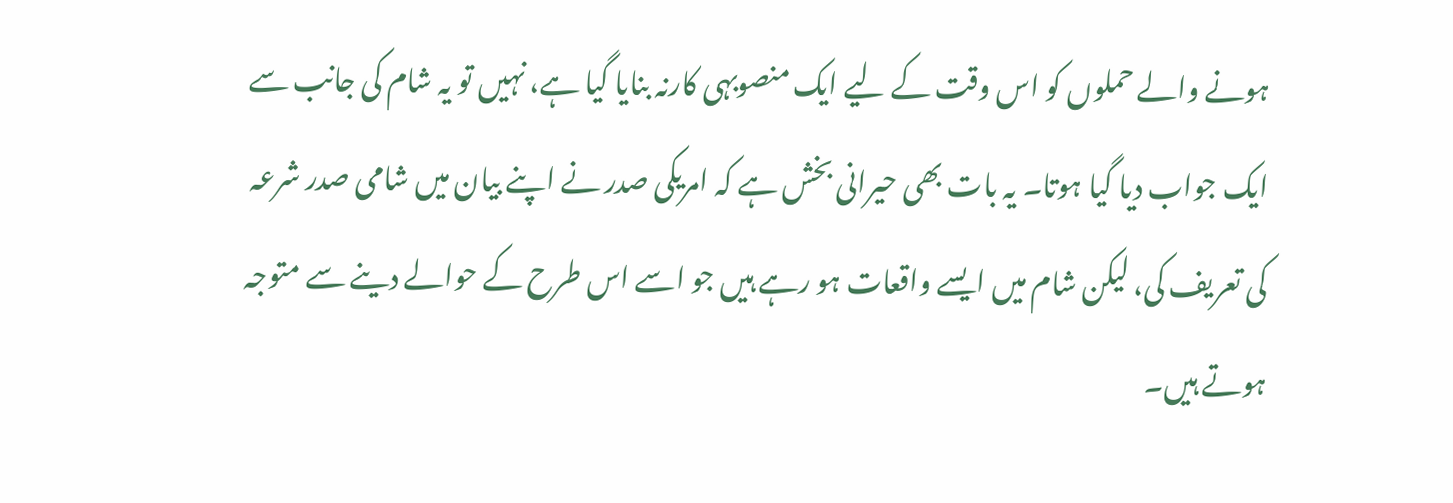ہونے والے حملوں کو اس وقت کے لیے ایک منصوبہی کارنہ بنایا گیا ہے، نہیں تو یہ شام کی جانب سے ایک جواب دیا گیا ہوتا۔ یہ بات بھی حیرانی بخش ہے کہ امریکی صدر نے اپنے بیان میں شامی صدر شرعہ کی تعریف کی، لیکن شام میں ایسے واقعات ہو رہے ہیں جو اسے اس طرح کے حوالے دینے سے متوجہ ہوتے ہیں۔